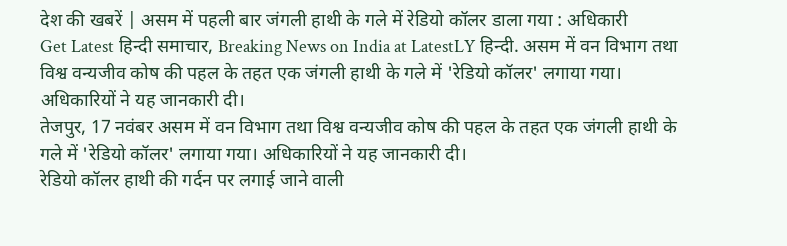देश की खबरें | असम में पहली बार जंगली हाथी के गले में रेडियो कॉलर डाला गया : अधिकारी
Get Latest हिन्दी समाचार, Breaking News on India at LatestLY हिन्दी. असम में वन विभाग तथा विश्व वन्यजीव कोष की पहल के तहत एक जंगली हाथी के गले में 'रेडियो कॉलर' लगाया गया। अधिकारियों ने यह जानकारी दी।
तेजपुर, 17 नवंबर असम में वन विभाग तथा विश्व वन्यजीव कोष की पहल के तहत एक जंगली हाथी के गले में 'रेडियो कॉलर' लगाया गया। अधिकारियों ने यह जानकारी दी।
रेडियो कॉलर हाथी की गर्दन पर लगाई जाने वाली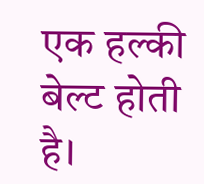एक हल्की बेल्ट होती है।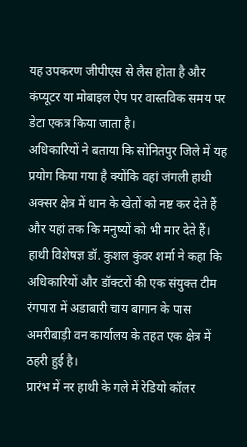यह उपकरण जीपीएस से लैस होता है और कंप्यूटर या मोबाइल ऐप पर वास्तविक समय पर डेटा एकत्र किया जाता है।
अधिकारियों ने बताया कि सोनितपुर जिले में यह प्रयोग किया गया है क्योंकि वहां जंगली हाथी अक्सर क्षेत्र में धान के खेतों को नष्ट कर देते हैं और यहां तक कि मनुष्यों को भी मार देते हैं।
हाथी विशेषज्ञ डॉ. कुशल कुंवर शर्मा ने कहा कि अधिकारियों और डॉक्टरों की एक संयुक्त टीम रंगपारा में अडाबारी चाय बागान के पास अमरीबाड़ी वन कार्यालय के तहत एक क्षेत्र में ठहरी हुई है।
प्रारंभ में नर हाथी के गले में रेडियो कॉलर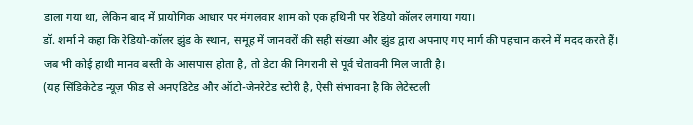डाला गया था, लेकिन बाद में प्रायोगिक आधार पर मंगलवार शाम को एक हथिनी पर रेडियो कॉलर लगाया गया।
डॉ. शर्मा ने कहा कि रेडियो-कॉलर झुंड के स्थान, समूह में जानवरों की सही संख्या और झुंड द्वारा अपनाए गए मार्ग की पहचान करने में मदद करते हैं। जब भी कोई हाथी मानव बस्ती के आसपास होता है, तो डेटा की निगरानी से पूर्व चेतावनी मिल जाती है।
(यह सिंडिकेटेड न्यूज़ फीड से अनएडिटेड और ऑटो-जेनरेटेड स्टोरी है, ऐसी संभावना है कि लेटेस्टली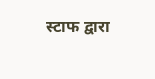स्टाफ द्वारा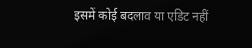इसमें कोई बदलाव या एडिट नहीं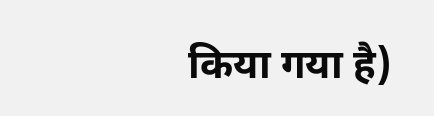किया गया है)